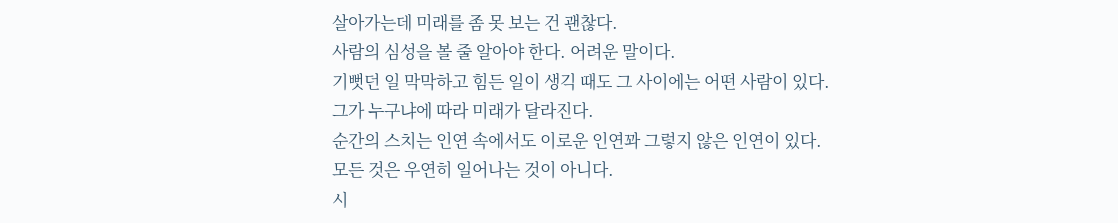살아가는데 미래를 좀 못 보는 건 괜찮다.
사람의 심성을 볼 줄 알아야 한다. 어려운 말이다.
기뻣던 일 막막하고 힘든 일이 생긱 때도 그 사이에는 어떤 사람이 있다.
그가 누구냐에 따라 미래가 달라진다.
순간의 스치는 인연 속에서도 이로운 인연꽈 그렇지 않은 인연이 있다.
모든 것은 우연히 일어나는 것이 아니다.
시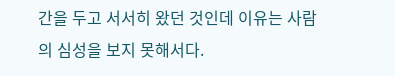간을 두고 서서히 왔던 것인데 이유는 사람의 심성을 보지 못해서다.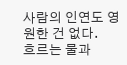사람의 인연도 영원한 건 없다.
흐르는 물과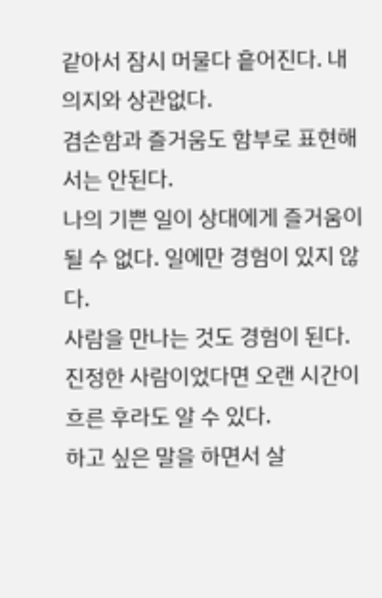같아서 잠시 머물다 흩어진다. 내 의지와 상관없다.
겸손함과 즐거움도 함부로 표현해서는 안된다.
나의 기쁜 일이 상대에게 즐거움이 될 수 없다. 일에만 경험이 있지 않다.
사람을 만나는 것도 경험이 된다.
진정한 사람이었다면 오랜 시간이 흐른 후라도 알 수 있다.
하고 싶은 말을 하면서 살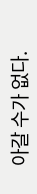아갈 수가 없다.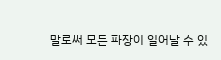말로써 모든 파장이 일어날 수 있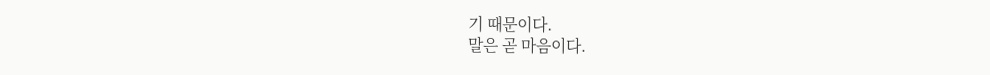기 때문이다.
말은 곧 마음이다.